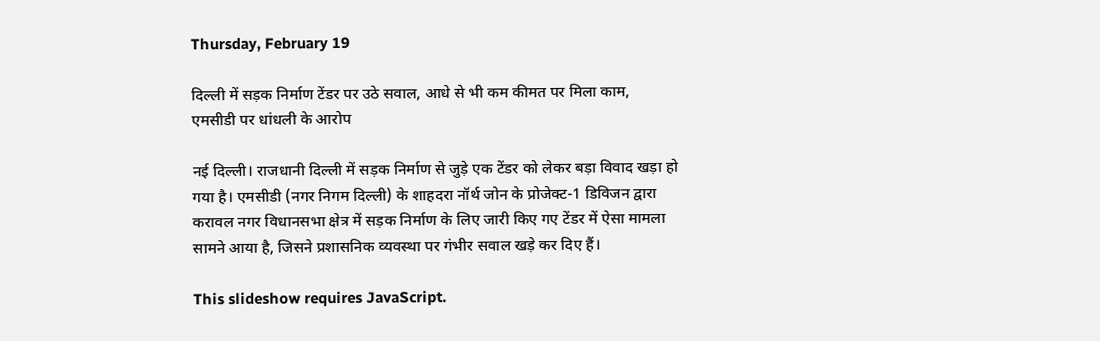Thursday, February 19

दिल्ली में सड़क निर्माण टेंडर पर उठे सवाल, आधे से भी कम कीमत पर मिला काम, एमसीडी पर धांधली के आरोप

नई दिल्ली। राजधानी दिल्ली में सड़क निर्माण से जुड़े एक टेंडर को लेकर बड़ा विवाद खड़ा हो गया है। एमसीडी (नगर निगम दिल्ली) के शाहदरा नॉर्थ जोन के प्रोजेक्ट-1 डिविजन द्वारा करावल नगर विधानसभा क्षेत्र में सड़क निर्माण के लिए जारी किए गए टेंडर में ऐसा मामला सामने आया है, जिसने प्रशासनिक व्यवस्था पर गंभीर सवाल खड़े कर दिए हैं।

This slideshow requires JavaScript.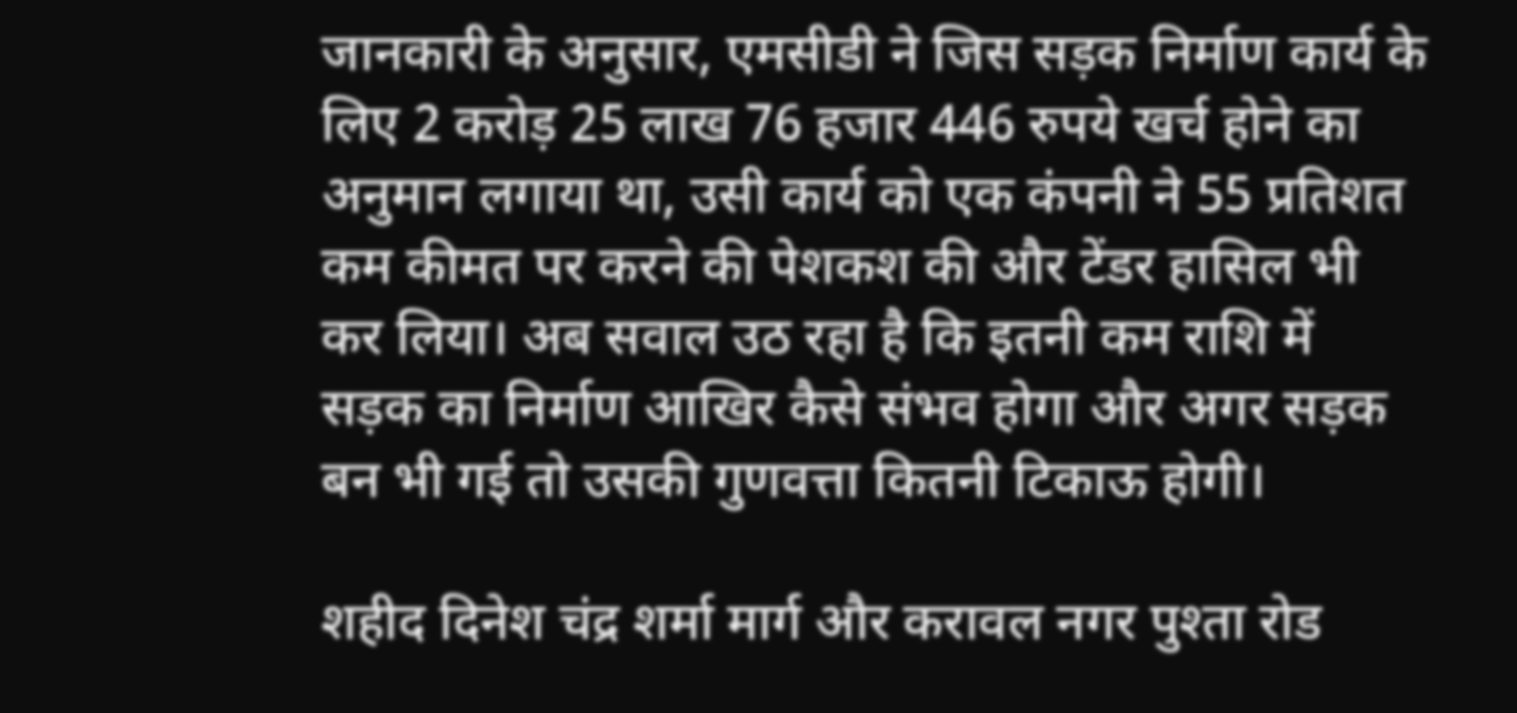जानकारी के अनुसार, एमसीडी ने जिस सड़क निर्माण कार्य के लिए 2 करोड़ 25 लाख 76 हजार 446 रुपये खर्च होने का अनुमान लगाया था, उसी कार्य को एक कंपनी ने 55 प्रतिशत कम कीमत पर करने की पेशकश की और टेंडर हासिल भी कर लिया। अब सवाल उठ रहा है कि इतनी कम राशि में सड़क का निर्माण आखिर कैसे संभव होगा और अगर सड़क बन भी गई तो उसकी गुणवत्ता कितनी टिकाऊ होगी।

शहीद दिनेश चंद्र शर्मा मार्ग और करावल नगर पुश्ता रोड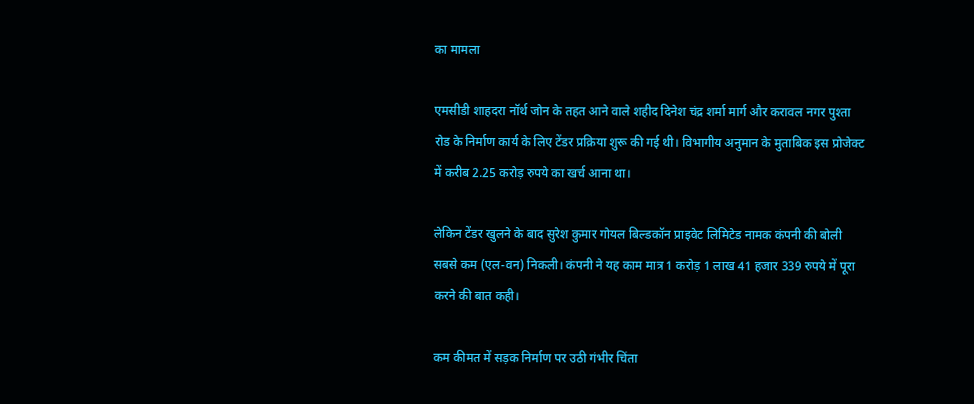का मामला

एमसीडी शाहदरा नॉर्थ जोन के तहत आने वाले शहीद दिनेश चंद्र शर्मा मार्ग और करावल नगर पुश्ता रोड के निर्माण कार्य के लिए टेंडर प्रक्रिया शुरू की गई थी। विभागीय अनुमान के मुताबिक इस प्रोजेक्ट में करीब 2.25 करोड़ रुपये का खर्च आना था।

लेकिन टेंडर खुलने के बाद सुरेश कुमार गोयल बिल्डकॉन प्राइवेट लिमिटेड नामक कंपनी की बोली सबसे कम (एल-वन) निकली। कंपनी ने यह काम मात्र 1 करोड़ 1 लाख 41 हजार 339 रुपये में पूरा करने की बात कही।

कम कीमत में सड़क निर्माण पर उठी गंभीर चिंता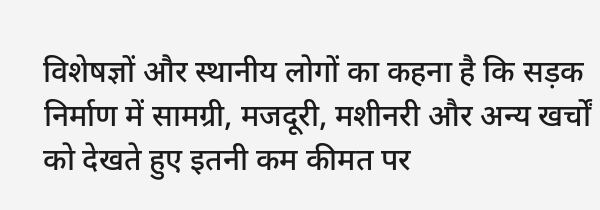विशेषज्ञों और स्थानीय लोगों का कहना है कि सड़क निर्माण में सामग्री, मजदूरी, मशीनरी और अन्य खर्चों को देखते हुए इतनी कम कीमत पर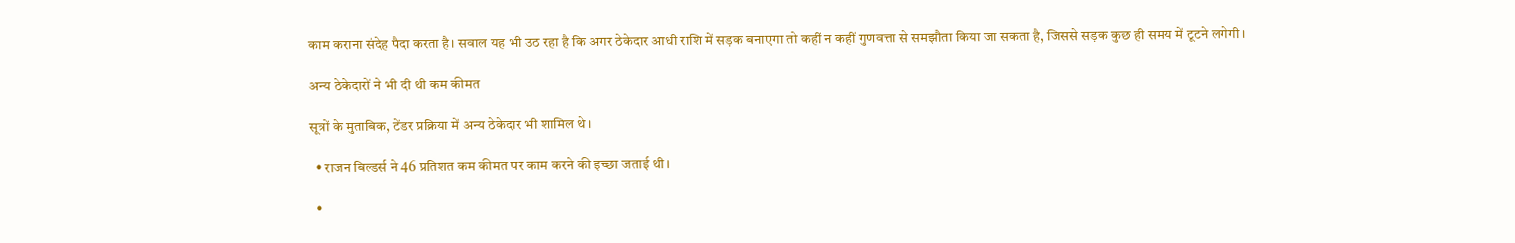काम कराना संदेह पैदा करता है। सवाल यह भी उठ रहा है कि अगर ठेकेदार आधी राशि में सड़क बनाएगा तो कहीं न कहीं गुणवत्ता से समझौता किया जा सकता है, जिससे सड़क कुछ ही समय में टूटने लगेगी।

अन्य ठेकेदारों ने भी दी थी कम कीमत

सूत्रों के मुताबिक, टेंडर प्रक्रिया में अन्य ठेकेदार भी शामिल थे।

  • राजन बिल्डर्स ने 46 प्रतिशत कम कीमत पर काम करने की इच्छा जताई थी।

  •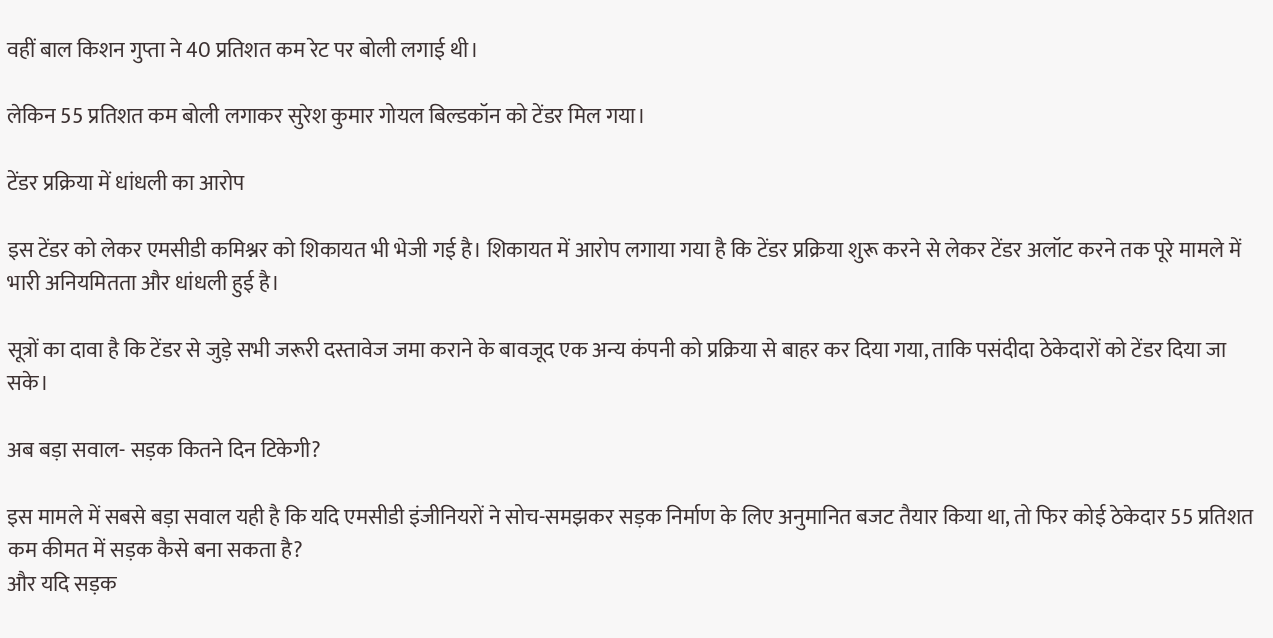वहीं बाल किशन गुप्ता ने 40 प्रतिशत कम रेट पर बोली लगाई थी।

लेकिन 55 प्रतिशत कम बोली लगाकर सुरेश कुमार गोयल बिल्डकॉन को टेंडर मिल गया।

टेंडर प्रक्रिया में धांधली का आरोप

इस टेंडर को लेकर एमसीडी कमिश्नर को शिकायत भी भेजी गई है। शिकायत में आरोप लगाया गया है कि टेंडर प्रक्रिया शुरू करने से लेकर टेंडर अलॉट करने तक पूरे मामले में भारी अनियमितता और धांधली हुई है।

सूत्रों का दावा है कि टेंडर से जुड़े सभी जरूरी दस्तावेज जमा कराने के बावजूद एक अन्य कंपनी को प्रक्रिया से बाहर कर दिया गया, ताकि पसंदीदा ठेकेदारों को टेंडर दिया जा सके।

अब बड़ा सवाल- सड़क कितने दिन टिकेगी?

इस मामले में सबसे बड़ा सवाल यही है कि यदि एमसीडी इंजीनियरों ने सोच-समझकर सड़क निर्माण के लिए अनुमानित बजट तैयार किया था, तो फिर कोई ठेकेदार 55 प्रतिशत कम कीमत में सड़क कैसे बना सकता है?
और यदि सड़क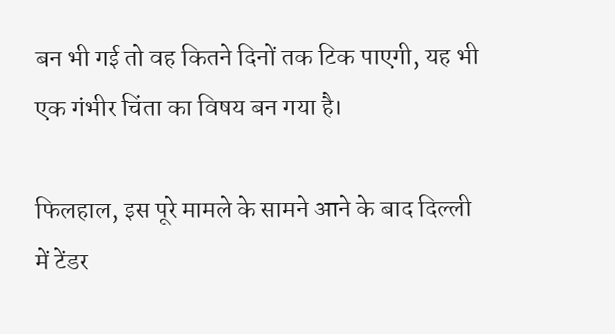बन भी गई तो वह कितने दिनों तक टिक पाएगी, यह भी एक गंभीर चिंता का विषय बन गया है।

फिलहाल, इस पूरे मामले के सामने आने के बाद दिल्ली में टेंडर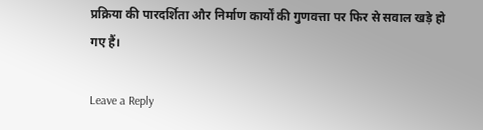प्रक्रिया की पारदर्शिता और निर्माण कार्यों की गुणवत्ता पर फिर से सवाल खड़े हो गए हैं।

Leave a Reply